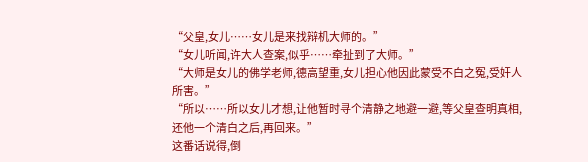“父皇,女儿……女儿是来找辩机大师的。”
“女儿听闻,许大人查案,似乎……牵扯到了大师。”
“大师是女儿的佛学老师,德高望重,女儿担心他因此蒙受不白之冤,受奸人所害。”
“所以……所以女儿才想,让他暂时寻个清静之地避一避,等父皇查明真相,还他一个清白之后,再回来。”
这番话说得,倒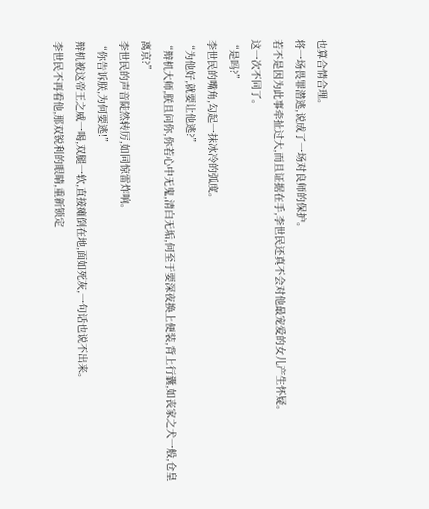也算合情合理。
将一场畏罪潜逃,说成了一场对良师的保护。
若不是因为此事牵扯过大,而且证据在手,李世民还真不会对他最宠爱的女儿产生怀疑。
这一次不同了。
“是吗?”
李世民的嘴角,勾起一抹冰冷的弧度。
“为他好,就要让他逃?”
“辩机大师,朕且问你,你若心中无鬼,清白无垢,何至于要深夜换上便装,背上行囊,如丧家之犬一般,仓皇离京?”
李世民的声音陡然转厉,如同惊雷炸响。
“你告诉朕,为何要逃!”
辩机被这帝王之威一喝,双腿一软,直接瘫倒在地,面如死灰,一句话也说不出来。
李世民不再看他,那双锐利的眼睛,重新锁定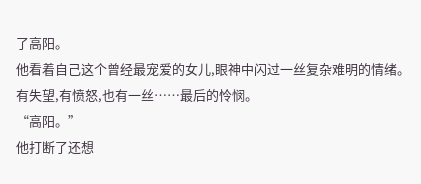了高阳。
他看着自己这个曾经最宠爱的女儿,眼神中闪过一丝复杂难明的情绪。
有失望,有愤怒,也有一丝……最后的怜悯。
“高阳。”
他打断了还想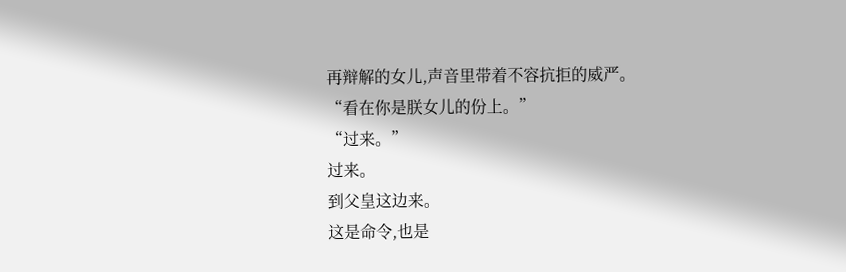再辩解的女儿,声音里带着不容抗拒的威严。
“看在你是朕女儿的份上。”
“过来。”
过来。
到父皇这边来。
这是命令,也是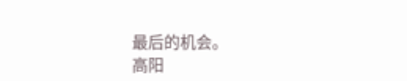最后的机会。
高阳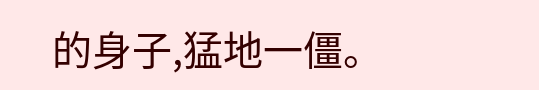的身子,猛地一僵。